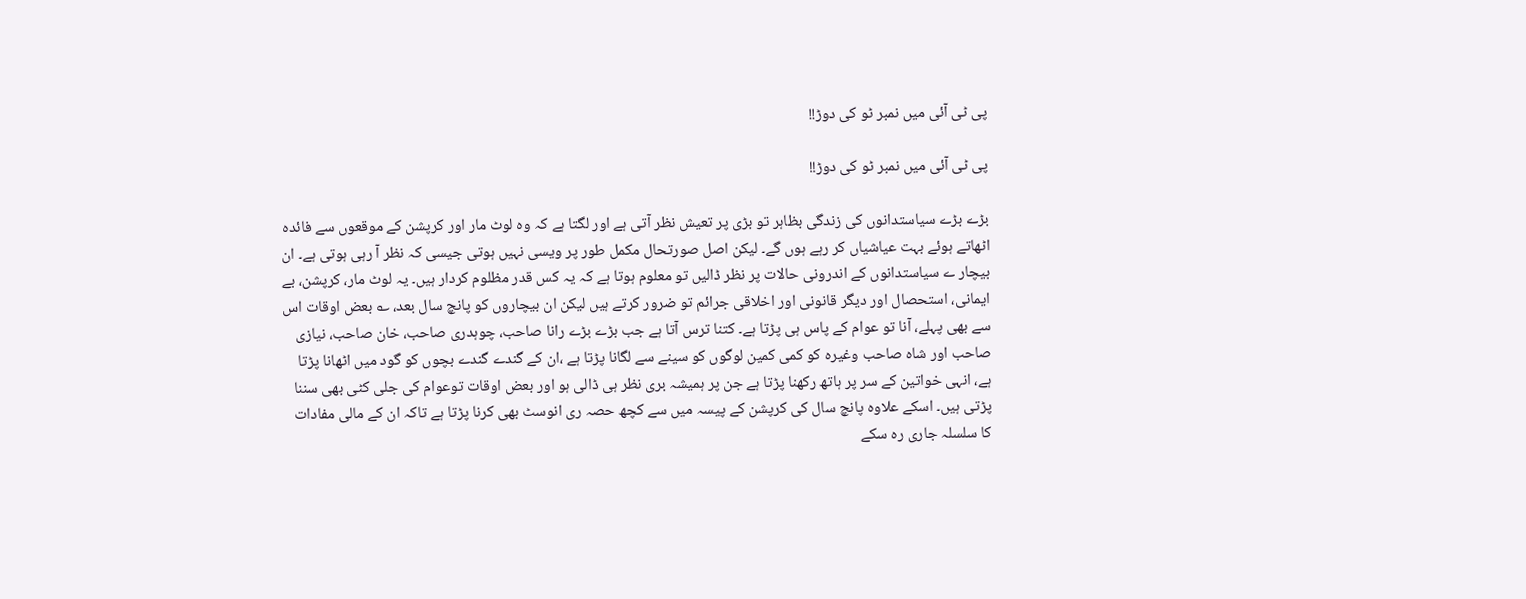پی ٹی آئی میں نمبر ٹو کی دوڑ!!

پی ٹی آئی میں نمبر ٹو کی دوڑ!!

بڑے بڑے سیاستدانوں کی زندگی بظاہر تو بڑی پر تعیش نظر آتی ہے اور لگتا ہے کہ وہ لوٹ مار اور کرپشن کے موقعوں سے فائدہ اٹھاتے ہوئے بہت عیاشیاں کر رہے ہوں گے۔ لیکن اصل صورتحال مکمل طور پر ویسی نہیں ہوتی جیسی کہ نظر آ رہی ہوتی ہے۔ ان بیچار ے سیاستدانوں کے اندرونی حالات پر نظر ڈالیں تو معلوم ہوتا ہے کہ یہ کس قدر مظلوم کردار ہیں۔ یہ لوٹ مار، کرپشن، بے ایمانی، استحصال اور دیگر قانونی اور اخلاقی جرائم تو ضرور کرتے ہیں لیکن ان بیچاروں کو پانچ سال بعد، ؎ بعض اوقات اس سے بھی پہلے، آنا تو عوام کے پاس ہی پڑتا ہے۔ کتنا ترس آتا ہے جب بڑے بڑے رانا صاحب، چوہدری صاحب، خان صاحب، نیازی صاحب اور شاہ صاحب وغیرہ کو کمی کمین لوگوں کو سینے سے لگانا پڑتا ہے ،ان کے گندے گندے بچوں کو گود میں اٹھانا پڑتا ہے، انہی خواتین کے سر پر ہاتھ رکھنا پڑتا ہے جن پر ہمیشہ بری نظر ہی ڈالی ہو اور بعض اوقات توعوام کی جلی کٹی بھی سننا پڑتی ہیں۔ اسکے علاوہ پانچ سال کی کرپشن کے پیسہ میں سے کچھ حصہ ری انوسٹ بھی کرنا پڑتا ہے تاکہ ان کے مالی مفادات کا سلسلہ جاری رہ سکے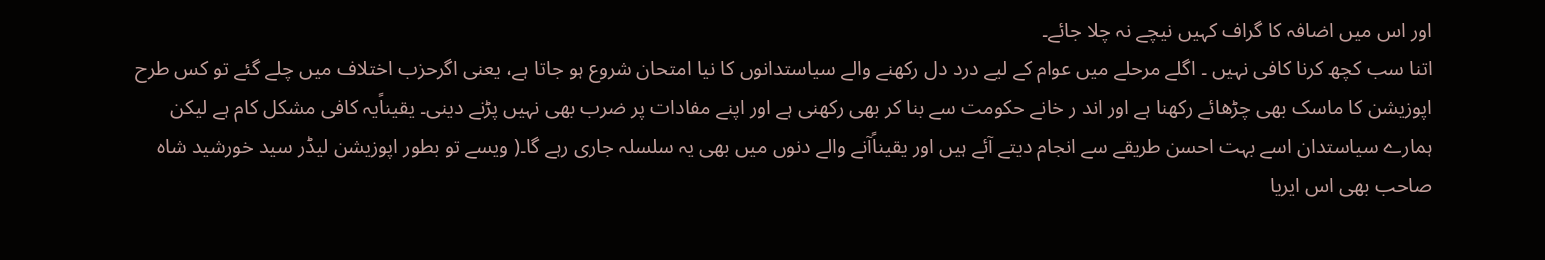اور اس میں اضافہ کا گراف کہیں نیچے نہ چلا جائے۔
اتنا سب کچھ کرنا کافی نہیں ۔ اگلے مرحلے میں عوام کے لیے درد دل رکھنے والے سیاستدانوں کا نیا امتحان شروع ہو جاتا ہے، یعنی اگرحزب اختلاف میں چلے گئے تو کس طرح اپوزیشن کا ماسک بھی چڑھائے رکھنا ہے اور اند ر خانے حکومت سے بنا کر بھی رکھنی ہے اور اپنے مفادات پر ضرب بھی نہیں پڑنے دینی۔ یقیناًیہ کافی مشکل کام ہے لیکن ہمارے سیاستدان اسے بہت احسن طریقے سے انجام دیتے آئے ہیں اور یقیناًآنے والے دنوں میں بھی یہ سلسلہ جاری رہے گا۔( ویسے تو بطور اپوزیشن لیڈر سید خورشید شاہ صاحب بھی اس ایریا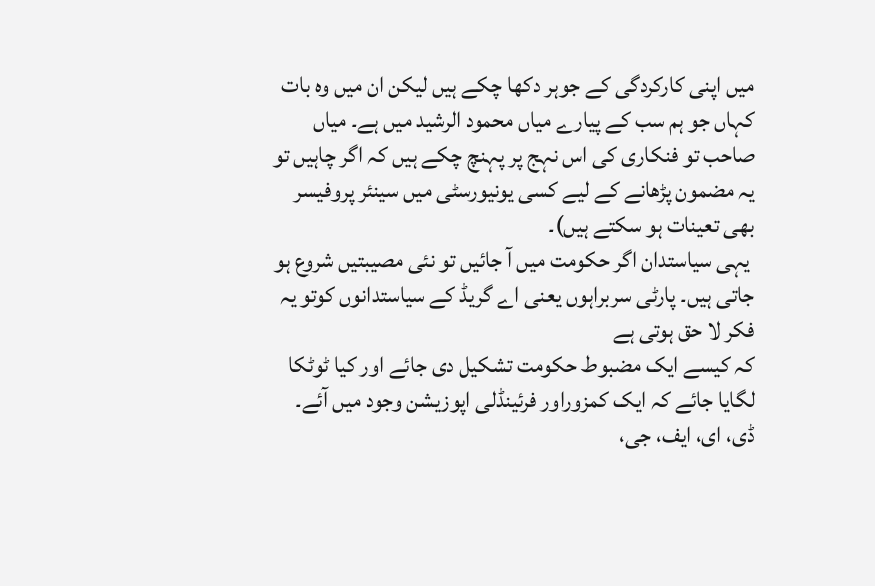میں اپنی کارکردگی کے جوہر دکھا چکے ہیں لیکن ان میں وہ بات کہاں جو ہم سب کے پیارے میاں محمود الرشید میں ہے۔ میاں صاحب تو فنکاری کی اس نہج پر پہنچ چکے ہیں کہ اگر چاہیں تو یہ مضمون پڑھانے کے لیے کسی یونیورسٹی میں سینئر پروفیسر بھی تعینات ہو سکتے ہیں)۔
 یہی سیاستدان اگر حکومت میں آ جائیں تو نئی مصیبتیں شروع ہو جاتی ہیں۔ پارٹی سربراہوں یعنی اے گریڈ کے سیاستدانوں کوتو یہ فکر لا حق ہوتی ہے
کہ کیسے ایک مضبوط حکومت تشکیل دی جائے اور کیا ٹوٹکا لگایا جائے کہ ایک کمزوراور فرئینڈلی اپوزیشن وجود میں آئے۔ ڈی، ای، ایف، جی،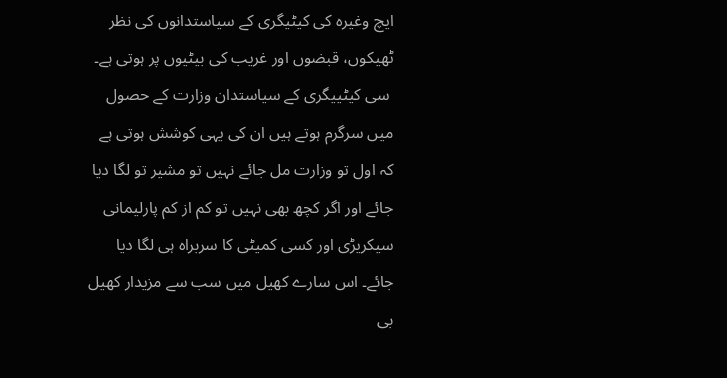ایچ وغیرہ کی کیٹیگری کے سیاستدانوں کی نظر ٹھیکوں، قبضوں اور غریب کی بیٹیوں پر ہوتی ہے۔
 سی کیٹییگری کے سیاستدان وزارت کے حصول میں سرگرم ہوتے ہیں ان کی یہی کوشش ہوتی ہے کہ اول تو وزارت مل جائے نہیں تو مشیر تو لگا دیا جائے اور اگر کچھ بھی نہیں تو کم از کم پارلیمانی سیکریڑی اور کسی کمیٹی کا سربراہ ہی لگا دیا جائے۔ اس سارے کھیل میں سب سے مزیدار کھیل بی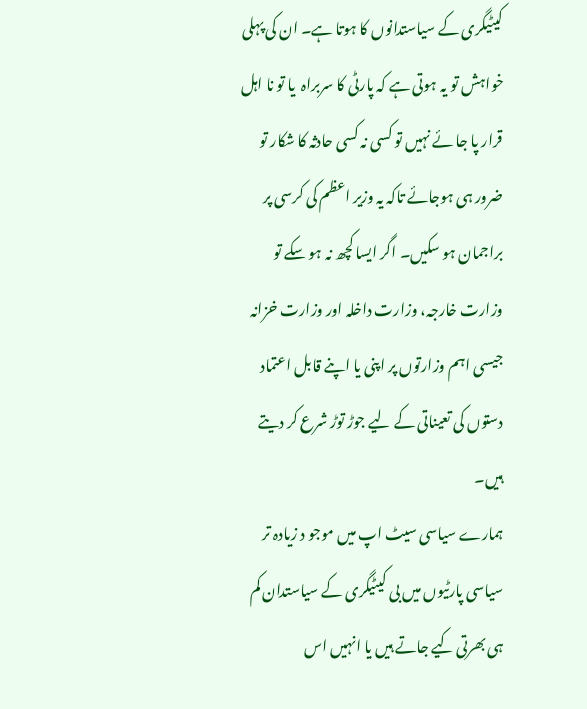کیٹیگری کے سیاستدانوں کا ہوتا ہے۔ ان کی پہلی خواہش تو یہ ہوتی ہے کہ پارٹی کا سربراہ  یا تو نا اہل قرار پا جا ئے نہیں تو کسی نہ کسی حادثہ کا شکار تو ضرور ہی ہوجائے تاکہ یہ وزیر اعظم کی کرسی پر براجمان ہو سکیں۔ اگر ایسا کچھ نہ ہو سکے تو وزارت خارجہ، وزارت داخلہ اور وزارت خزانہ جیسی اہم وزارتوں پر اپنی یا اپنے قابل اعتماد دستوں کی تعیناتی کے لیے جوڑ توڑ شرع کر دیتے ہیں۔
ہمارے سیاسی سیٹ اپ میں موجو د زیادہ تر سیاسی پارٹیوں میں بی کیٹیگری کے سیاستدان کم ہی بھرتی کیے جاتے ہیں یا انہیں اس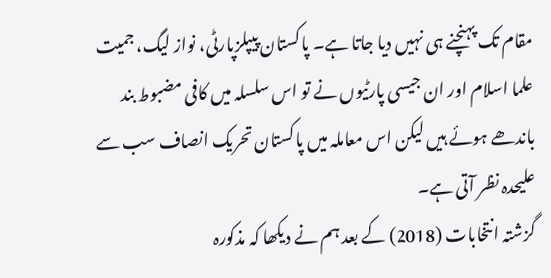مقام تک پہنچنے ہی نہیں دیا جاتا ہے۔ پاکستان پیپلزپارٹی، نواز لیگ، جمیت علما اسلام اور ان جیسی پارٹیوں نے تو اس سلسلہ میں کافی مضبوط بند باندھے ہوئے ہیں لیکن اس معاملہ میں پاکستان تحریک انصاف سب سے علیحدہ نظر آتی ہے۔
گزشتہ انتخابات (2018) کے بعد ہم نے دیکھا کہ مذکورہ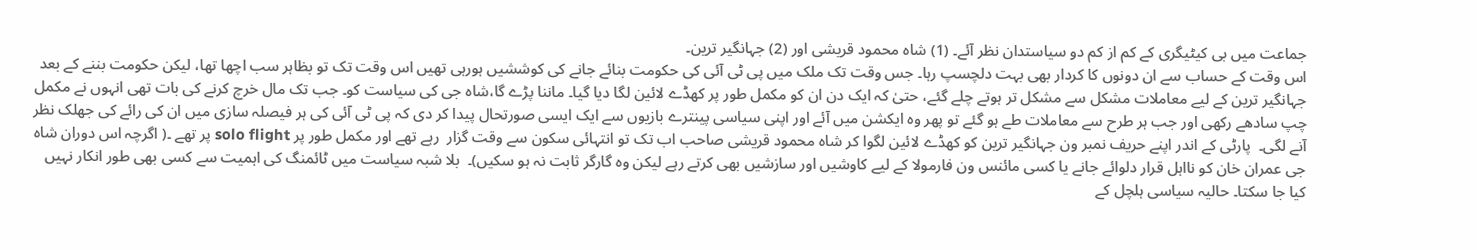جماعت میں بی کیٹیگری کے کم از کم دو سیاستدان نظر آئے۔ (1) شاہ محمود قریشی اور (2) جہانگیر ترین۔
اس وقت کے حساب سے ان دونوں کا کردار بھی بہت دلچسپ رہا۔ جس وقت تک ملک میں پی ٹی آئی کی حکومت بنائے جانے کی کوششیں ہورہی تھیں اس وقت تک تو بظاہر سب اچھا تھا، لیکن حکومت بننے کے بعد جہانگیر ترین کے لیے معاملات مشکل سے مشکل تر ہوتے چلے گئے، حتیٰ کہ ایک دن ان کو مکمل طور پر کھڈے لائین لگا دیا گیا۔ ماننا پڑے گا،شاہ جی کی سیاست کو۔ جب تک مال خرچ کرنے کی بات تھی انہوں نے مکمل چپ سادھے رکھی اور جب ہر طرح سے معاملات طے ہو گئے تو پھر وہ ایکشن میں آئے اور اپنی سیاسی پینترے بازیوں سے ایک ایسی صورتحال پیدا کر دی کہ پی ٹی آئی کی ہر فیصلہ سازی میں ان کی رائے کی جھلک نظر آنے لگی۔  پارٹی کے اندر اپنے حریف نمبر ون جہانگیر ترین کو کھڈے لائین لگوا کر شاہ محمود قریشی صاحب اب تک تو انتہائی سکون سے وقت گزار  رہے تھے اور مکمل طور پر solo flight پر تھے ۔( اگرچہ اس دوران شاہ جی عمران خان کو نااہل قرار دلوائے جانے یا کسی مائنس ون فارمولا کے لیے کاوشیں اور سازشیں بھی کرتے رہے لیکن وہ گارگر ثابت نہ ہو سکیں)۔  بلا شبہ سیاست میں ٹائمنگ کی اہمیت سے کسی بھی طور انکار نہیں کیا جا سکتا۔ حالیہ سیاسی ہلچل کے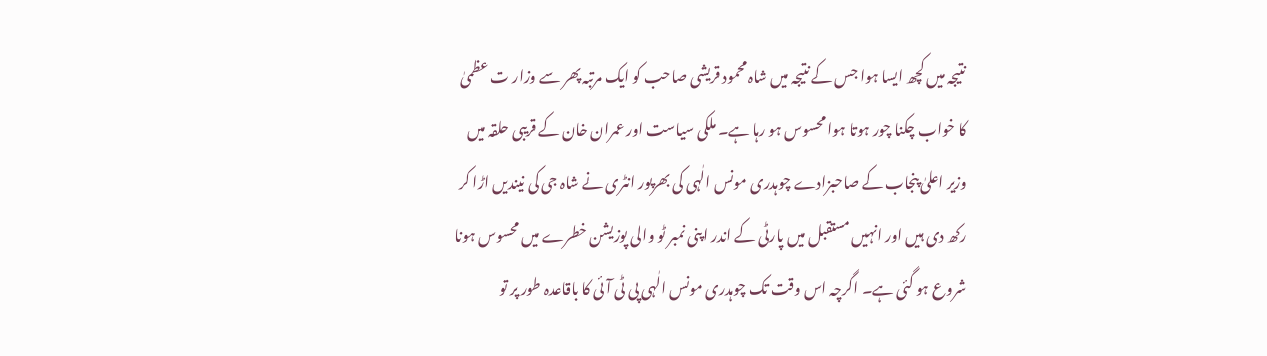نتیجہ میں کچھ ایسا ہوا جس کے نتیجہ میں شاہ محمود قریشی صاحب کو ایک مرتبہ پھر سے وزار ت عظمیٰ کا خواب چکنا چور ہوتا ہوا محسوس ہو رہا ہے۔ ملکی سیاست اور عمران خان کے قریبی حلقہ میں وزیر اعلیٰ پنجاب کے صاحبزادے چوہدری مونس الٰہی کی بھرپور انٹری نے شاہ جی کی نیندیں اڑا کر رکھ دی ہیں اور انہیں مستقبل میں پارٹی کے اندر اپنی نمبر ٹو والی پوزیشن خطرے میں محسوس ہونا شروع ہو گئی ہے۔ اگرچہ اس وقت تک چوہدری مونس الٰہی پی ٹی آئی کا باقاعدہ طور پر تو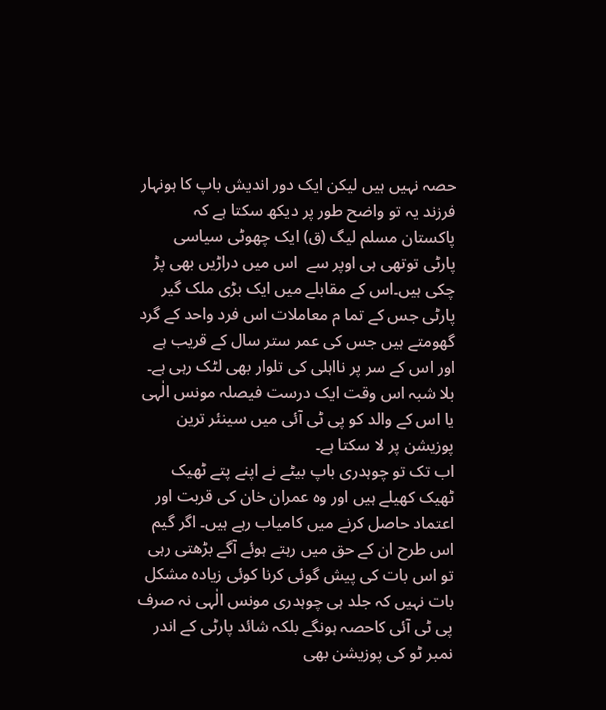حصہ نہیں ہیں لیکن ایک دور اندیش باپ کا ہونہار فرزند یہ تو واضح طور پر دیکھ سکتا ہے کہ پاکستان مسلم لیگ (ق) ایک چھوٹی سیاسی پارٹی توتھی ہی اوپر سے  اس میں دراڑیں بھی پڑ چکی ہیں۔اس کے مقابلے میں ایک بڑی ملک گیر پارٹی جس کے تما م معاملات اس فرد واحد کے گرد گھومتے ہیں جس کی عمر ستر سال کے قریب ہے اور اس کے سر پر نااہلی کی تلوار بھی لٹک رہی ہے۔ بلا شبہ اس وقت ایک درست فیصلہ مونس الٰہی یا اس کے والد کو پی ٹی آئی میں سینئر ترین پوزیشن پر لا سکتا ہے۔
اب تک تو چوہدری باپ بیٹے نے اپنے پتے ٹھیک ٹھیک کھیلے ہیں اور وہ عمران خان کی قربت اور اعتماد حاصل کرنے میں کامیاب رہے ہیں۔ اگر گیم اس طرح ان کے حق میں رہتے ہوئے آگے بڑھتی رہی تو اس بات کی پیش گوئی کرنا کوئی زیادہ مشکل بات نہیں کہ جلد ہی چوہدری مونس الٰہی نہ صرف پی ٹی آئی کاحصہ ہونگے بلکہ شائد پارٹی کے اندر نمبر ٹو کی پوزیشن بھی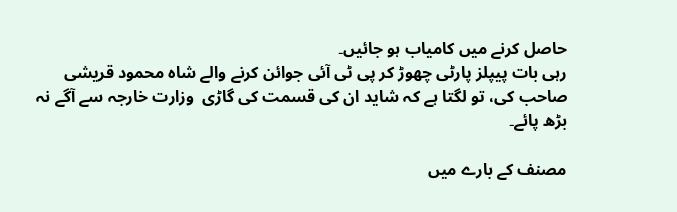حاصل کرنے میں کامیاب ہو جائیں۔
رہی بات پیپلز پارٹی چھوڑ کر پی ٹی آئی جوائن کرنے والے شاہ محمود قریشی صاحب کی، تو لگتا ہے کہ شاید ان کی قسمت کی گاڑی  وزارت خارجہ سے آگے نہ بڑھ پائے۔

مصنف کے بارے میں